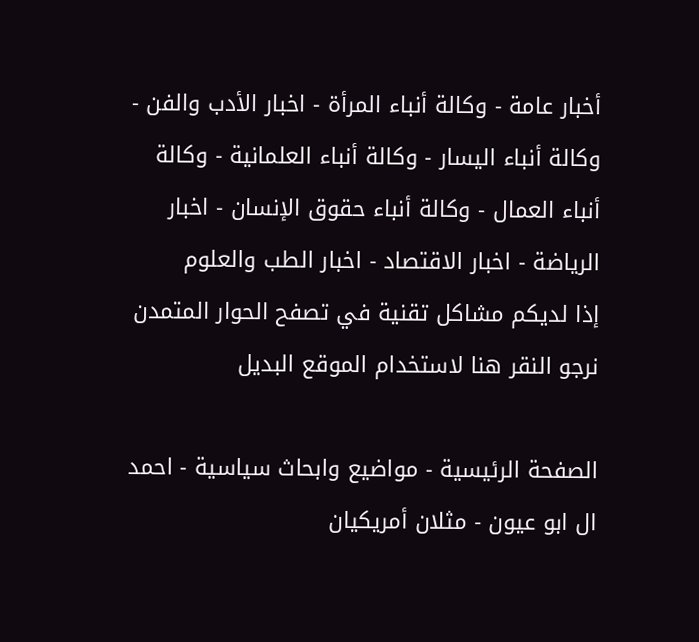أخبار عامة - وكالة أنباء المرأة - اخبار الأدب والفن - وكالة أنباء اليسار - وكالة أنباء العلمانية - وكالة أنباء العمال - وكالة أنباء حقوق الإنسان - اخبار الرياضة - اخبار الاقتصاد - اخبار الطب والعلوم
إذا لديكم مشاكل تقنية في تصفح الحوار المتمدن نرجو النقر هنا لاستخدام الموقع البديل

الصفحة الرئيسية - مواضيع وابحاث سياسية - احمد ال ابو عيون - مثلان أمريكيان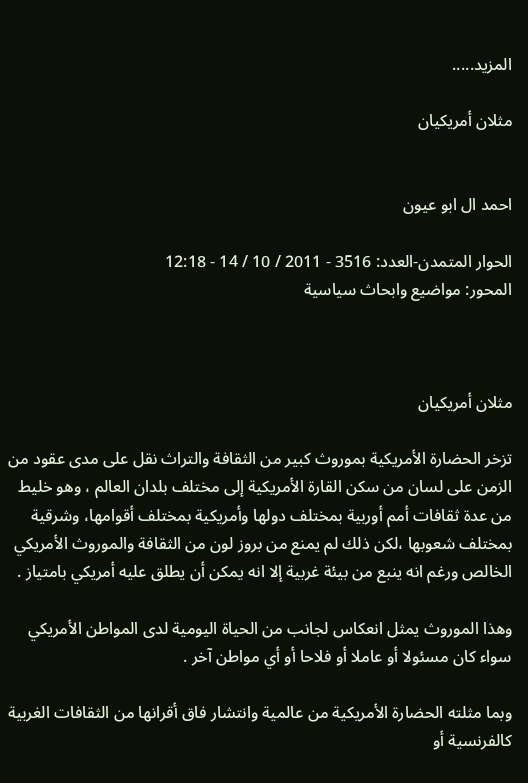المزيد.....

مثلان أمريكيان


احمد ال ابو عيون

الحوار المتمدن-العدد: 3516 - 2011 / 10 / 14 - 12:18
المحور: مواضيع وابحاث سياسية



مثلان أمريكيان

تزخر الحضارة الأمريكية بموروث كبير من الثقافة والتراث نقل على مدى عقود من الزمن على لسان من سكن القارة الأمريكية إلى مختلف بلدان العالم ، وهو خليط من عدة ثقافات أمم أوربية بمختلف دولها وأمريكية بمختلف أقوامها، وشرقية بمختلف شعوبها ،لكن ذلك لم يمنع من بروز لون من الثقافة والموروث الأمريكي الخالص ورغم انه ينبع من بيئة غربية إلا انه يمكن أن يطلق عليه أمريكي بامتياز .

وهذا الموروث يمثل انعكاس لجانب من الحياة اليومية لدى المواطن الأمريكي سواء كان مسئولا أو عاملا أو فلاحا أو أي مواطن آخر .

وبما مثلته الحضارة الأمريكية من عالمية وانتشار فاق أقرانها من الثقافات الغربية كالفرنسية أو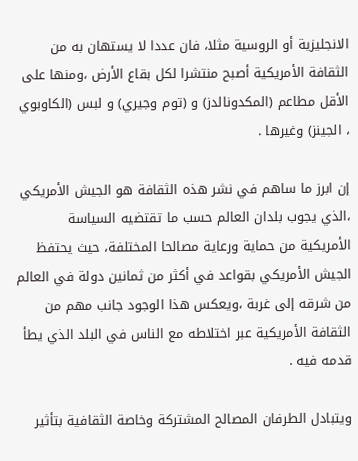الانجليزية أو الروسية مثلا، فان عددا لا يستهان به من الثقافة الأمريكية أصبح منتشرا لكل بقاع الأرض ،ومنها على الأقل مطاعم (المكدونالدز) و (توم وجيري) و لبس (الكاوبوي ، الجينز) وغيرها .

إن ابرز ما ساهم في نشر هذه الثقافة هو الجيش الأمريكي ،الذي يجوب بلدان العالم حسب ما تقتضيه السياسة الأمريكية من حماية ورعاية مصالحا المختلفة، حيث يحتفظ الجيش الأمريكي بقواعد في أكثر من ثمانين دولة في العالم من شرقه إلى غربة ،ويعكس هذا الوجود جانب مهم من الثقافة الأمريكية عبر اختلاطه مع الناس في البلد الذي يطأ قدمه فيه .

ويتبادل الطرفان المصالح المشتركة وخاصة الثقافية بتأثير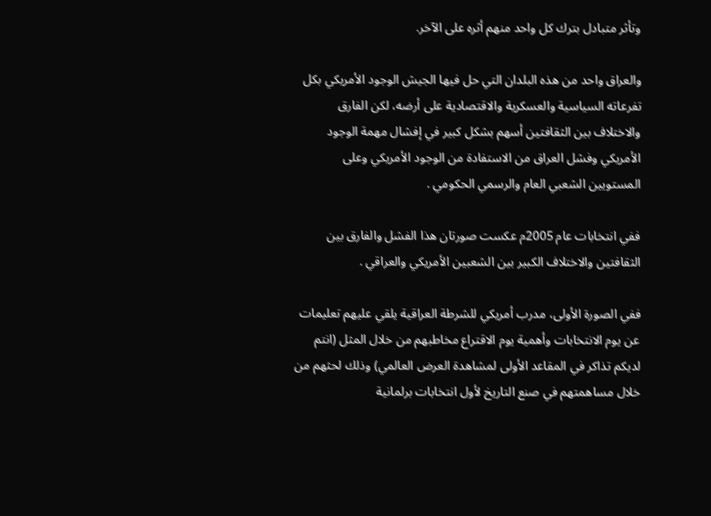وتأثر متبادل بترك كل واحد منهم أثره على الآخر.

والعراق واحد من هذه البلدان التي حل فيها الجيش الوجود الأمريكي بكل تفرعاته السياسية والعسكرية والاقتصادية على أرضه، لكن الفارق والاختلاف بين الثقافتين أسهم بشكل كبير في إفشال مهمة الوجود الأمريكي وفشل العراق من الاستفادة من الوجود الأمريكي وعلى المستويين الشعبي العام والرسمي الحكومي .

ففي انتخابات عام 2005م عكست صورتان هذا الفشل والفارق بين الثقافتين والاختلاف الكبير بين الشعبين الأمريكي والعراقي .

ففي الصورة الأولى، مدرب أمريكي للشرطة العراقية يلقي عليهم تعليمات عن يوم الانتخابات وأهمية يوم الاقتراع مخاطبهم من خلال المثل (انتم لديكم تذاكر في المقاعد الأولى لمشاهدة العرض العالمي) وذلك لحثهم من خلال مساهمتهم في صنع التاريخ لأول انتخابات برلمانية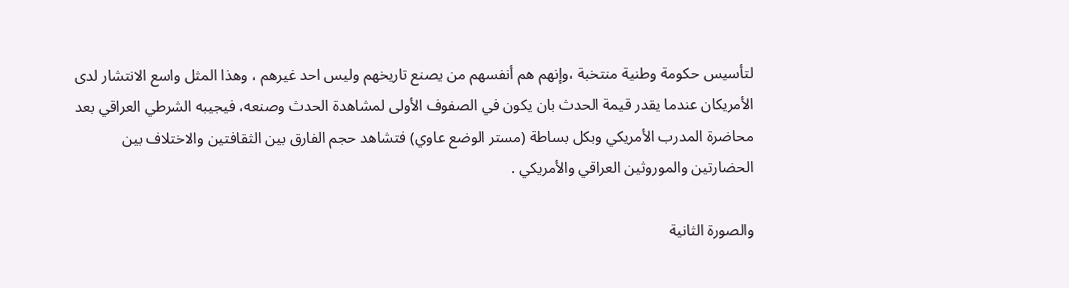لتأسيس حكومة وطنية منتخبة ،وإنهم هم أنفسهم من يصنع تاريخهم وليس احد غيرهم ، وهذا المثل واسع الانتشار لدى الأمريكان عندما يقدر قيمة الحدث بان يكون في الصفوف الأولى لمشاهدة الحدث وصنعه، فيجيبه الشرطي العراقي بعد محاضرة المدرب الأمريكي وبكل بساطة (مستر الوضع عاوي) فتشاهد حجم الفارق بين الثقافتين والاختلاف بين الحضارتين والموروثين العراقي والأمريكي .

والصورة الثانية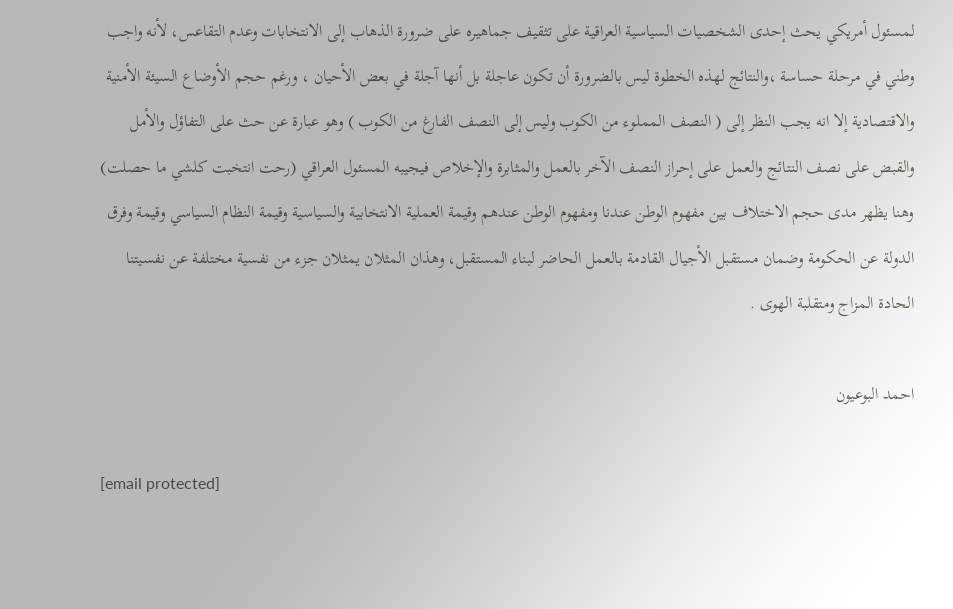لمسئول أمريكي يحث إحدى الشخصيات السياسية العراقية على تثقيف جماهيره على ضرورة الذهاب إلى الانتخابات وعدم التقاعس، لأنه واجب وطني في مرحلة حساسة ،والنتائج لهذه الخطوة ليس بالضرورة أن تكون عاجلة بل أنها آجلة في بعض الأحيان ، ورغم حجم الأوضاع السيئة الأمنية والاقتصادية إلا انه يجب النظر إلى ( النصف المملوء من الكوب وليس إلى النصف الفارغ من الكوب ) وهو عبارة عن حث على التفاؤل والأمل والقبض على نصف النتائج والعمل على إحراز النصف الآخر بالعمل والمثابرة والإخلاص فيجيبه المسئول العراقي (رحت انتخبت كلشي ما حصلت) وهنا يظهر مدى حجم الاختلاف بين مفهوم الوطن عندنا ومفهوم الوطن عندهم وقيمة العملية الانتخابية والسياسية وقيمة النظام السياسي وقيمة وفرق الدولة عن الحكومة وضمان مستقبل الأجيال القادمة بالعمل الحاضر لبناء المستقبل، وهذان المثلان يمثلان جزء من نفسية مختلفة عن نفسيتنا الحادة المزاج ومتقلبة الهوى .

احمد البوعيون

[email protected]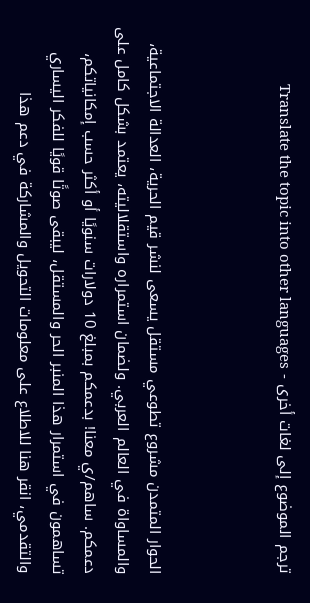ترجم الموضوع إلى لغات أخرى - Translate the topic into other languages



الحوار المتمدن مشروع تطوعي مستقل يسعى لنشر قيم الحرية، العدالة الاجتماعية، والمساواة في العالم العربي. ولضمان استمراره واستقلاليته، يعتمد بشكل كامل على دعمكم. ساهم/ي معنا! بدعمكم بمبلغ 10 دولارات سنويًا أو أكثر حسب إمكانياتكم، تساهمون في استمرار هذا المنبر الحر والمستقل، ليبقى صوتًا قويًا للفكر اليساري والتقدمي، انقر هنا للاطلاع على معلومات التحويل والمشاركة في دعم هذا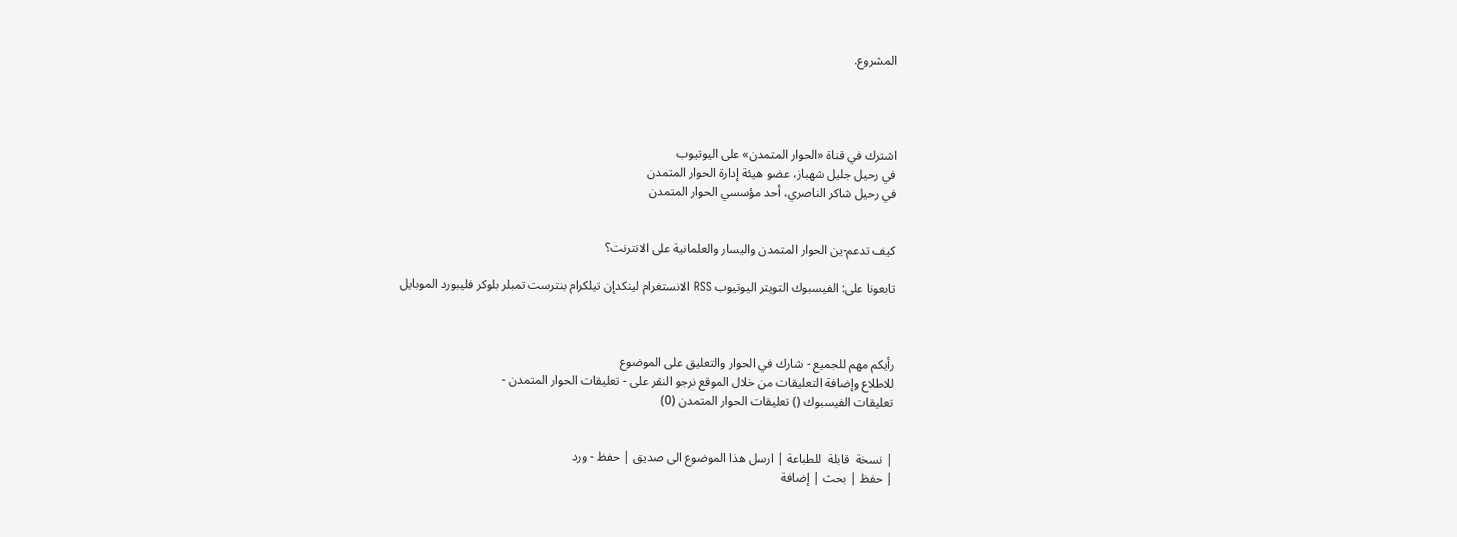المشروع.




اشترك في قناة «الحوار المتمدن» على اليوتيوب
في رحيل جليل شهباز، عضو هيئة إدارة الحوار المتمدن
في رحيل شاكر الناصري، أحد مؤسسي الحوار المتمدن


كيف تدعم-ين الحوار المتمدن واليسار والعلمانية على الانترنت؟

تابعونا على: الفيسبوك التويتر اليوتيوب RSS الانستغرام لينكدإن تيلكرام بنترست تمبلر بلوكر فليبورد الموبايل



رأيكم مهم للجميع - شارك في الحوار والتعليق على الموضوع
للاطلاع وإضافة التعليقات من خلال الموقع نرجو النقر على - تعليقات الحوار المتمدن -
تعليقات الفيسبوك () تعليقات الحوار المتمدن (0)


| نسخة  قابلة  للطباعة | ارسل هذا الموضوع الى صديق | حفظ - ورد
| حفظ | بحث | إضافة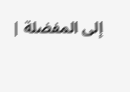إلى المفضلة |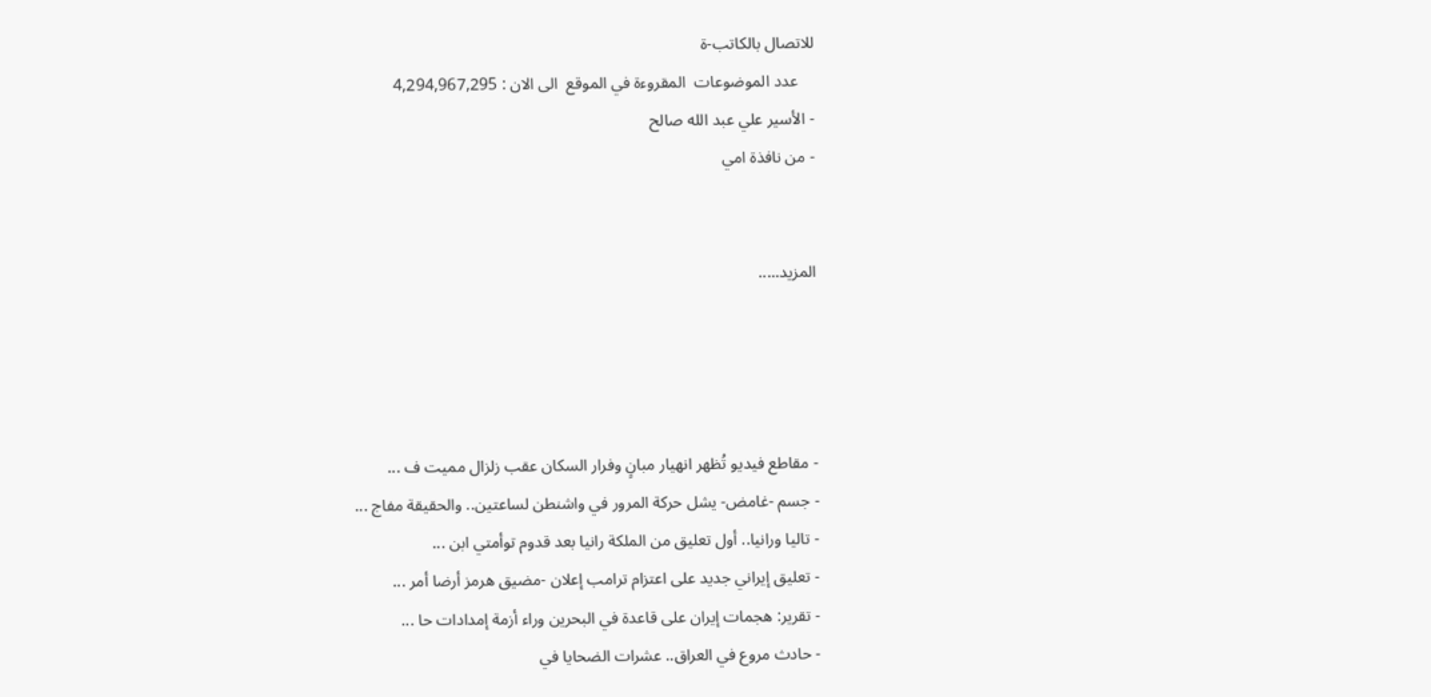للاتصال بالكاتب-ة
    عدد الموضوعات  المقروءة في الموقع  الى الان : 4,294,967,295
- الأسير علي عبد الله صالح
- من نافذة امي


المزيد.....




- مقاطع فيديو تُظهر انهيار مبانٍ وفرار السكان عقب زلزال مميت ف ...
- جسم -غامض- يشل حركة المرور في واشنطن لساعتين.. والحقيقة مفاج ...
- تاليا ورانيا.. أول تعليق من الملكة رانيا بعد قدوم توأمتي ابن ...
- تعليق إيراني جديد على اعتزام ترامب إعلان -مضيق هرمز أرضا أمر ...
- تقرير: هجمات إيران على قاعدة في البحرين وراء أزمة إمدادات حا ...
- حادث مروع في العراق.. عشرات الضحايا في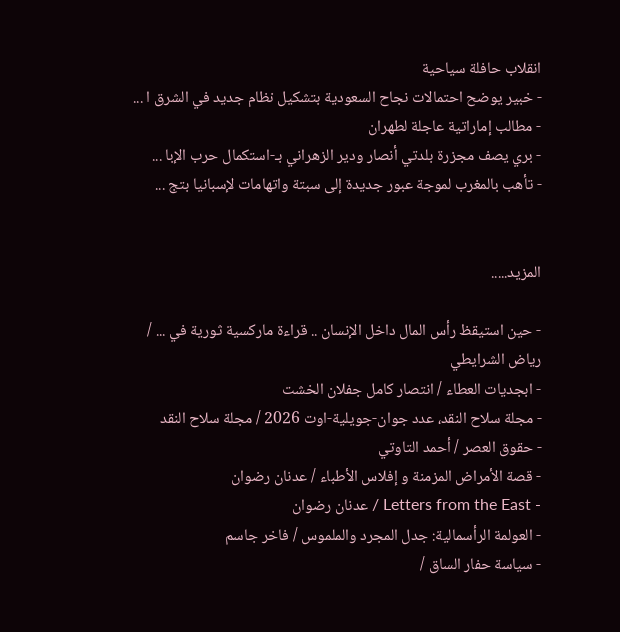انقلاب حافلة سياحية
- خبير يوضح احتمالات نجاح السعودية بتشكيل نظام جديد في الشرق ا ...
- مطالب إماراتية عاجلة لطهران
- بري يصف مجزرة بلدتي أنصار ودير الزهراني بـ-استكمال حرب الإبا ...
- تأهب بالمغرب لموجة عبور جديدة إلى سبتة واتهامات لإسبانيا بتج ...


المزيد.....

- حين استيقظ رأس المال داخل الإنسان .. قراءة ماركسية ثورية في ... / رياض الشرايطي
- ابجديات العطاء / انتصار كامل جفلان الخشت
- مجلة سلاح النقد، عدد جوان-جويلية-اوت 2026 / مجلة سلاح النقد
- حقوق العصر / أحمد التاوتي
- قصة الأمراض المزمنة و إفلاس الأطباء / عدنان رضوان
- Letters from the East / عدنان رضوان
- العولمة الرأسمالية: جدل المجرد والملموس / فاخر جاسم
- سياسة حفار الساق /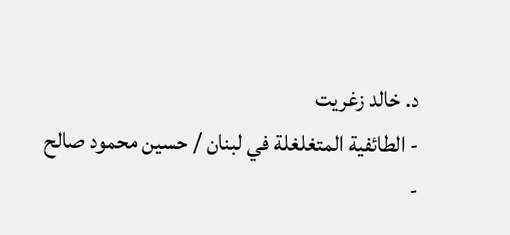د. خالد زغريت
- الطائفية المتغلغلة في لبنان / حسين محمود صالح
-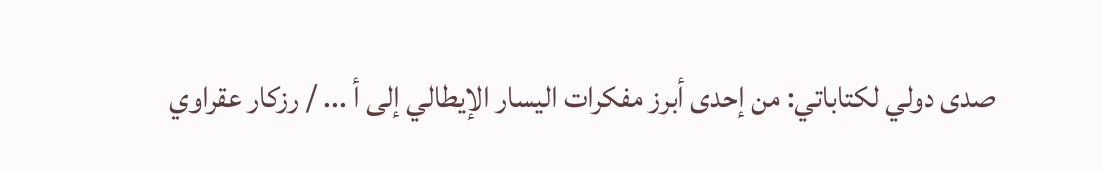صدى دولي لكتاباتي: من إحدى أبرز مفكرات اليسار الإيطالي إلى أ ... / رزكار عقراوي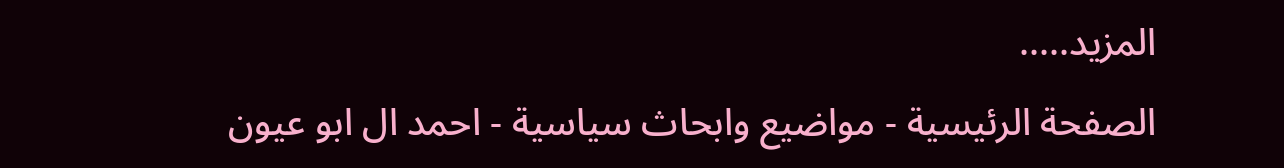المزيد.....
الصفحة الرئيسية - مواضيع وابحاث سياسية - احمد ال ابو عيون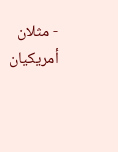- مثلان أمريكيان